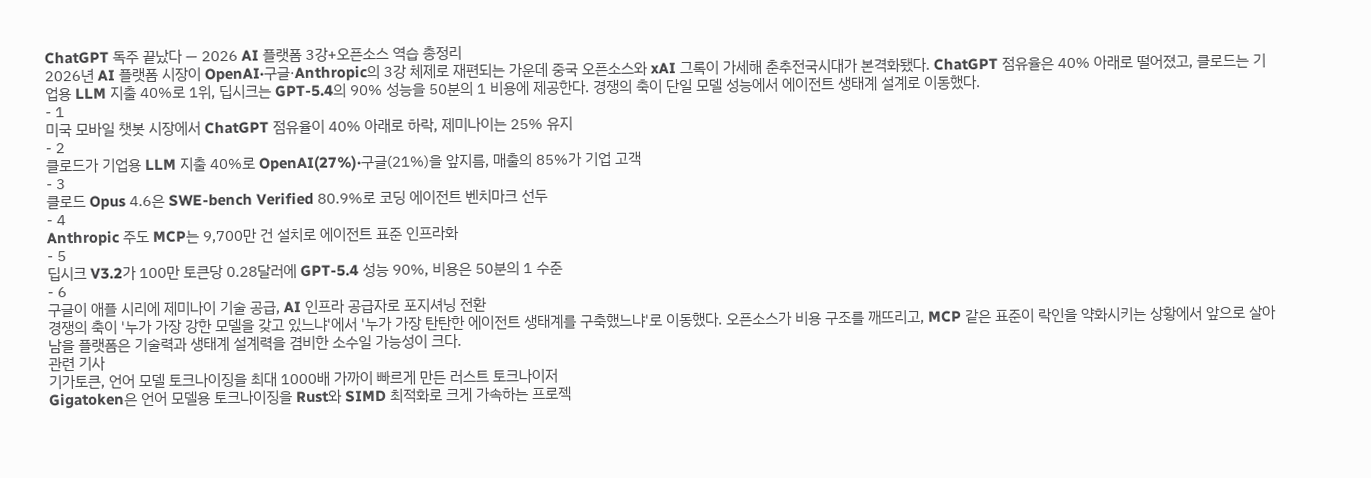ChatGPT 독주 끝났다 — 2026 AI 플랫폼 3강+오픈소스 역습 총정리
2026년 AI 플랫폼 시장이 OpenAI·구글·Anthropic의 3강 체제로 재편되는 가운데 중국 오픈소스와 xAI 그록이 가세해 춘추전국시대가 본격화됐다. ChatGPT 점유율은 40% 아래로 떨어졌고, 클로드는 기업용 LLM 지출 40%로 1위, 딥시크는 GPT-5.4의 90% 성능을 50분의 1 비용에 제공한다. 경쟁의 축이 단일 모델 성능에서 에이전트 생태계 설계로 이동했다.
- 1
미국 모바일 챗봇 시장에서 ChatGPT 점유율이 40% 아래로 하락, 제미나이는 25% 유지
- 2
클로드가 기업용 LLM 지출 40%로 OpenAI(27%)·구글(21%)을 앞지름, 매출의 85%가 기업 고객
- 3
클로드 Opus 4.6은 SWE-bench Verified 80.9%로 코딩 에이전트 벤치마크 선두
- 4
Anthropic 주도 MCP는 9,700만 건 설치로 에이전트 표준 인프라화
- 5
딥시크 V3.2가 100만 토큰당 0.28달러에 GPT-5.4 성능 90%, 비용은 50분의 1 수준
- 6
구글이 애플 시리에 제미나이 기술 공급, AI 인프라 공급자로 포지셔닝 전환
경쟁의 축이 '누가 가장 강한 모델을 갖고 있느냐'에서 '누가 가장 탄탄한 에이전트 생태계를 구축했느냐'로 이동했다. 오픈소스가 비용 구조를 깨뜨리고, MCP 같은 표준이 락인을 약화시키는 상황에서 앞으로 살아남을 플랫폼은 기술력과 생태계 설계력을 겸비한 소수일 가능성이 크다.
관련 기사
기가토큰, 언어 모델 토크나이징을 최대 1000배 가까이 빠르게 만든 러스트 토크나이저
Gigatoken은 언어 모델용 토크나이징을 Rust와 SIMD 최적화로 크게 가속하는 프로젝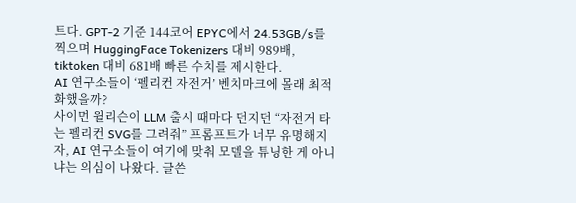트다. GPT-2 기준 144코어 EPYC에서 24.53GB/s를 찍으며 HuggingFace Tokenizers 대비 989배, tiktoken 대비 681배 빠른 수치를 제시한다.
AI 연구소들이 ‘펠리컨 자전거’ 벤치마크에 몰래 최적화했을까?
사이먼 윌리슨이 LLM 출시 때마다 던지던 “자전거 타는 펠리컨 SVG를 그려줘” 프롬프트가 너무 유명해지자, AI 연구소들이 여기에 맞춰 모델을 튜닝한 게 아니냐는 의심이 나왔다. 글쓴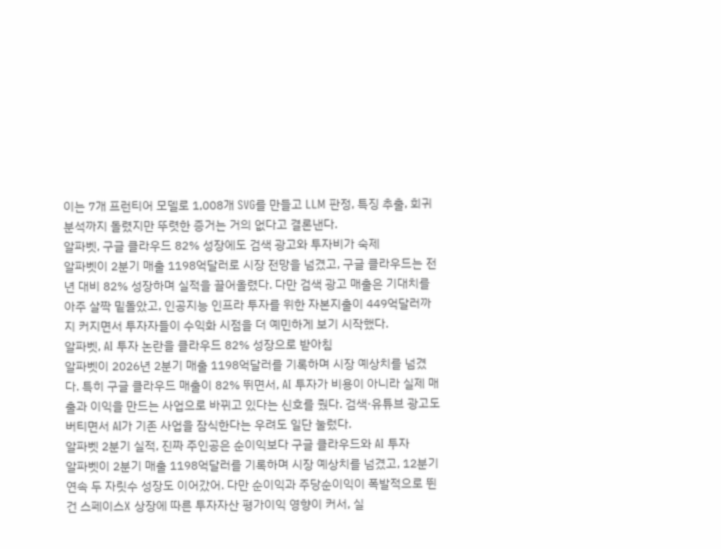이는 7개 프런티어 모델로 1,008개 SVG를 만들고 LLM 판정, 특징 추출, 회귀 분석까지 돌렸지만 뚜렷한 증거는 거의 없다고 결론낸다.
알파벳, 구글 클라우드 82% 성장에도 검색 광고와 투자비가 숙제
알파벳이 2분기 매출 1198억달러로 시장 전망을 넘겼고, 구글 클라우드는 전년 대비 82% 성장하며 실적을 끌어올렸다. 다만 검색 광고 매출은 기대치를 아주 살짝 밑돌았고, 인공지능 인프라 투자를 위한 자본지출이 449억달러까지 커지면서 투자자들이 수익화 시점을 더 예민하게 보기 시작했다.
알파벳, AI 투자 논란을 클라우드 82% 성장으로 받아침
알파벳이 2026년 2분기 매출 1198억달러를 기록하며 시장 예상치를 넘겼다. 특히 구글 클라우드 매출이 82% 뛰면서, AI 투자가 비용이 아니라 실제 매출과 이익을 만드는 사업으로 바뀌고 있다는 신호를 줬다. 검색·유튜브 광고도 버티면서 AI가 기존 사업을 잠식한다는 우려도 일단 눌렀다.
알파벳 2분기 실적, 진짜 주인공은 순이익보다 구글 클라우드와 AI 투자
알파벳이 2분기 매출 1198억달러를 기록하며 시장 예상치를 넘겼고, 12분기 연속 두 자릿수 성장도 이어갔어. 다만 순이익과 주당순이익이 폭발적으로 뛴 건 스페이스X 상장에 따른 투자자산 평가이익 영향이 커서, 실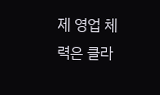제 영업 체력은 클라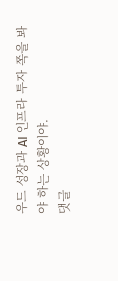우드 성장과 AI 인프라 투자 쪽을 봐야 하는 상황이야.
댓글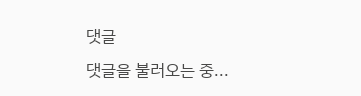댓글
댓글을 불러오는 중...